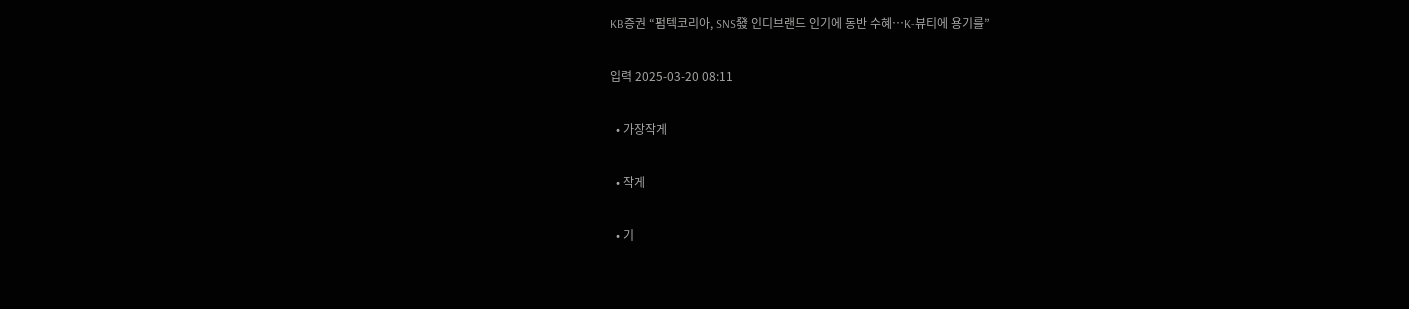KB증권 “펌텍코리아, SNS發 인디브랜드 인기에 동반 수혜…K-뷰티에 용기를”

입력 2025-03-20 08:11

  • 가장작게

  • 작게

  • 기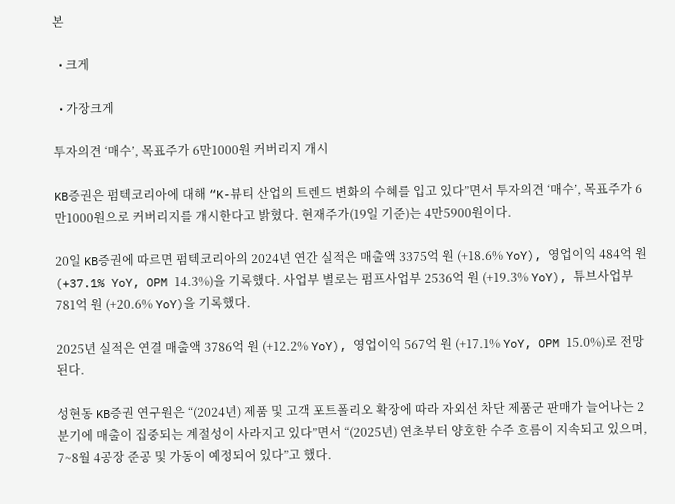본

  • 크게

  • 가장크게

투자의견 ‘매수’, 목표주가 6만1000원 커버리지 개시

KB증권은 펌텍코리아에 대해 “K-뷰티 산업의 트렌드 변화의 수혜를 입고 있다”면서 투자의견 ‘매수’, 목표주가 6만1000원으로 커버리지를 개시한다고 밝혔다. 현재주가(19일 기준)는 4만5900원이다.

20일 KB증권에 따르면 펌텍코리아의 2024년 연간 실적은 매출액 3375억 원 (+18.6% YoY), 영업이익 484억 원(+37.1% YoY, OPM 14.3%)을 기록했다. 사업부 별로는 펌프사업부 2536억 원 (+19.3% YoY), 튜브사업부 781억 원 (+20.6% YoY)을 기록했다.

2025년 실적은 연결 매출액 3786억 원 (+12.2% YoY), 영업이익 567억 원 (+17.1% YoY, OPM 15.0%)로 전망된다.

성현동 KB증권 연구원은 “(2024년) 제품 및 고객 포트폴리오 확장에 따라 자외선 차단 제품군 판매가 늘어나는 2분기에 매출이 집중되는 계절성이 사라지고 있다”면서 “(2025년) 연초부터 양호한 수주 흐름이 지속되고 있으며, 7~8월 4공장 준공 및 가동이 예정되어 있다”고 했다.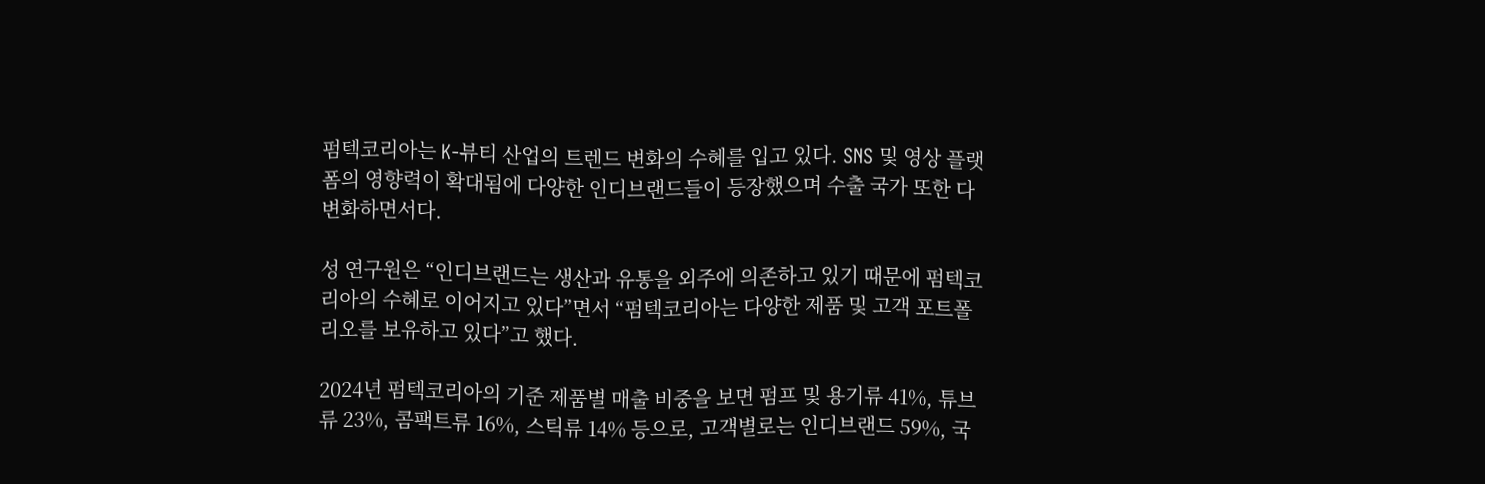펌텍코리아는 K-뷰티 산업의 트렌드 변화의 수혜를 입고 있다. SNS 및 영상 플랫폼의 영향력이 확대됨에 다양한 인디브랜드들이 등장했으며 수출 국가 또한 다변화하면서다.

성 연구원은 “인디브랜드는 생산과 유통을 외주에 의존하고 있기 때문에 펌텍코리아의 수혜로 이어지고 있다”면서 “펌텍코리아는 다양한 제품 및 고객 포트폴리오를 보유하고 있다”고 했다.

2024년 펌텍코리아의 기준 제품별 매출 비중을 보면 펌프 및 용기류 41%, 튜브류 23%, 콤팩트류 16%, 스틱류 14% 등으로, 고객별로는 인디브랜드 59%, 국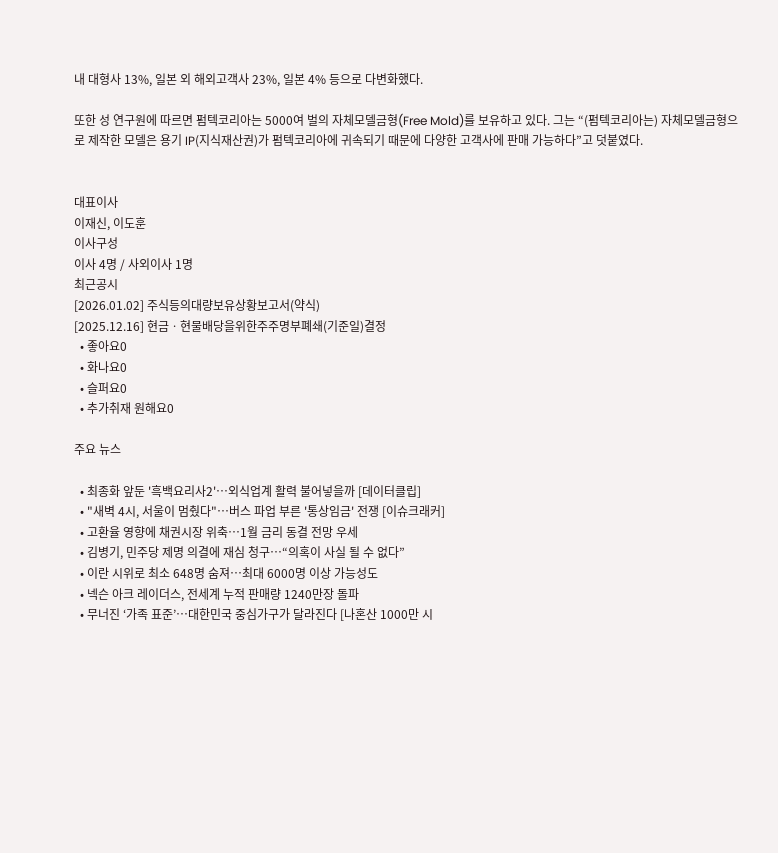내 대형사 13%, 일본 외 해외고객사 23%, 일본 4% 등으로 다변화했다.

또한 성 연구원에 따르면 펌텍코리아는 5000여 벌의 자체모델금형(Free Mold)를 보유하고 있다. 그는 “(펌텍코리아는) 자체모델금형으로 제작한 모델은 용기 IP(지식재산권)가 펌텍코리아에 귀속되기 때문에 다양한 고객사에 판매 가능하다”고 덧붙였다.


대표이사
이재신, 이도훈
이사구성
이사 4명 / 사외이사 1명
최근공시
[2026.01.02] 주식등의대량보유상황보고서(약식)
[2025.12.16] 현금ㆍ현물배당을위한주주명부폐쇄(기준일)결정
  • 좋아요0
  • 화나요0
  • 슬퍼요0
  • 추가취재 원해요0

주요 뉴스

  • 최종화 앞둔 '흑백요리사2'…외식업계 활력 불어넣을까 [데이터클립]
  • "새벽 4시, 서울이 멈췄다"…버스 파업 부른 '통상임금' 전쟁 [이슈크래커]
  • 고환율 영향에 채권시장 위축⋯1월 금리 동결 전망 우세
  • 김병기, 민주당 제명 의결에 재심 청구…“의혹이 사실 될 수 없다”
  • 이란 시위로 최소 648명 숨져…최대 6000명 이상 가능성도
  • 넥슨 아크 레이더스, 전세계 누적 판매량 1240만장 돌파
  • 무너진 ‘가족 표준’…대한민국 중심가구가 달라진다 [나혼산 1000만 시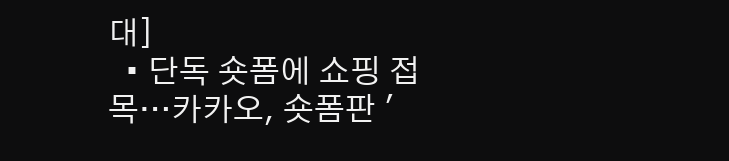대]
  • 단독 숏폼에 쇼핑 접목…카카오, 숏폼판 '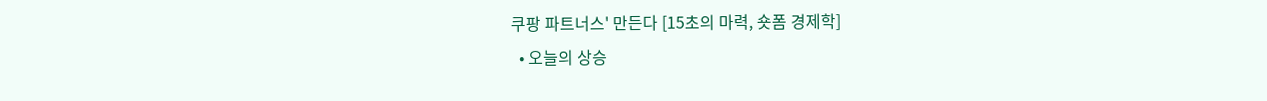쿠팡 파트너스' 만든다 [15초의 마력, 숏폼 경제학]
  • 오늘의 상승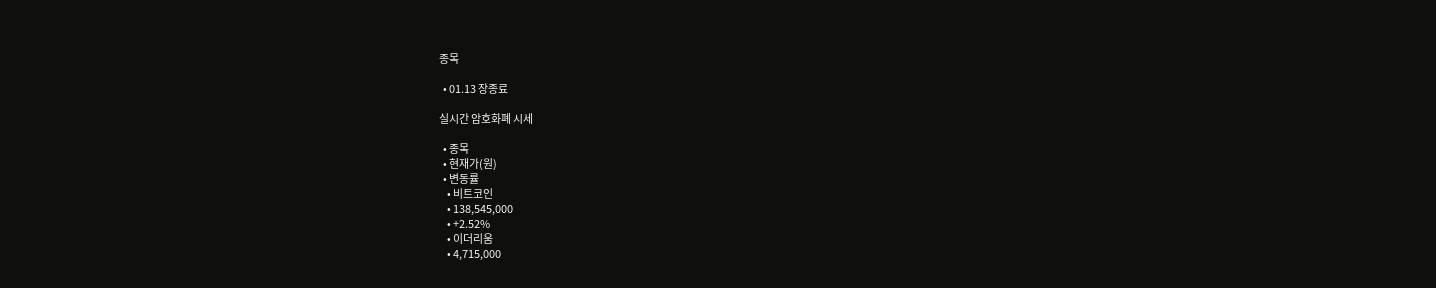종목

  • 01.13 장종료

실시간 암호화폐 시세

  • 종목
  • 현재가(원)
  • 변동률
    • 비트코인
    • 138,545,000
    • +2.52%
    • 이더리움
    • 4,715,000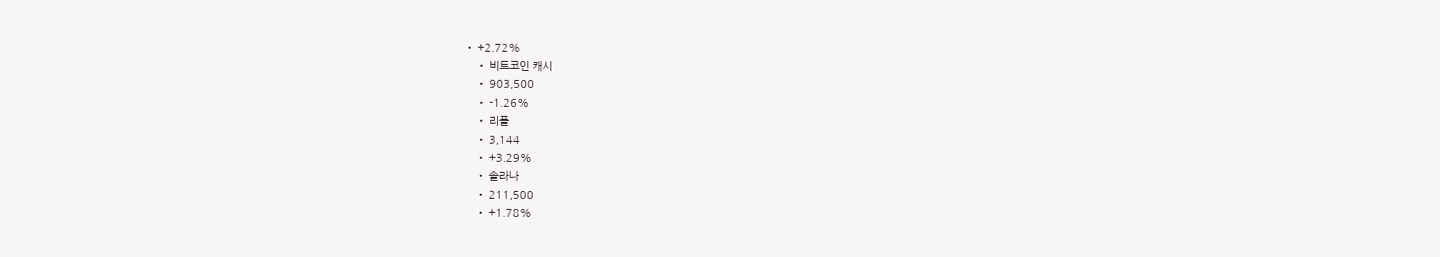• +2.72%
    • 비트코인 캐시
    • 903,500
    • -1.26%
    • 리플
    • 3,144
    • +3.29%
    • 솔라나
    • 211,500
    • +1.78%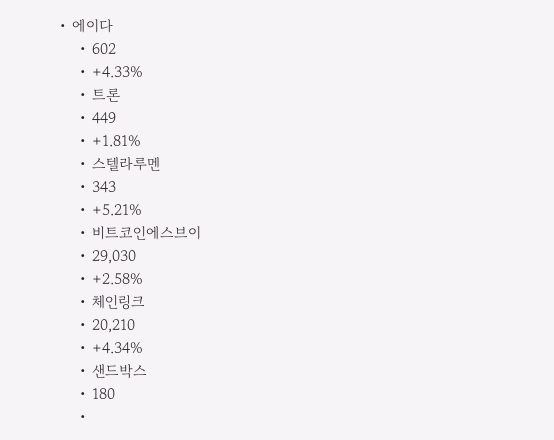• 에이다
    • 602
    • +4.33%
    • 트론
    • 449
    • +1.81%
    • 스텔라루멘
    • 343
    • +5.21%
    • 비트코인에스브이
    • 29,030
    • +2.58%
    • 체인링크
    • 20,210
    • +4.34%
    • 샌드박스
    • 180
    •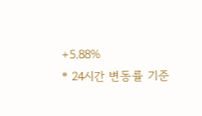+5.88%
* 24시간 변동률 기준